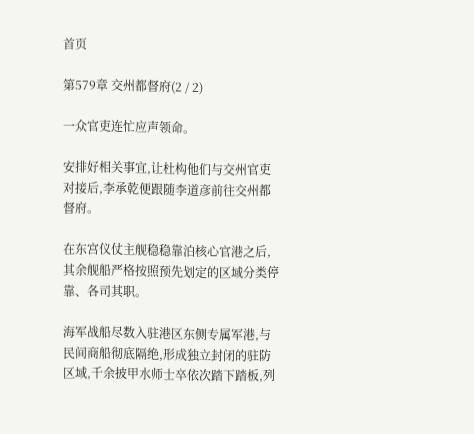首页

第579章 交州都督府(2 / 2)

一众官吏连忙应声领命。

安排好相关事宜,让杜构他们与交州官吏对接后,李承乾便跟随李道彦前往交州都督府。

在东宫仪仗主舰稳稳靠泊核心官港之后,其余舰船严格按照预先划定的区域分类停靠、各司其职。

海军战船尽数入驻港区东侧专属军港,与民间商船彻底隔绝,形成独立封闭的驻防区域,千余披甲水师士卒依次踏下踏板,列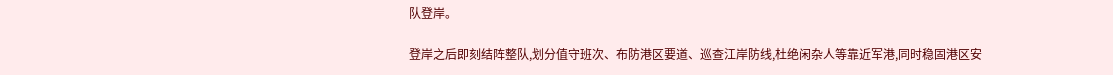队登岸。

登岸之后即刻结阵整队,划分值守班次、布防港区要道、巡查江岸防线,杜绝闲杂人等靠近军港,同时稳固港区安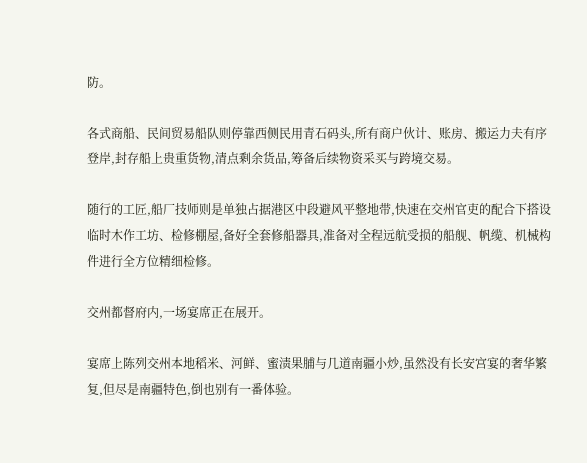防。

各式商船、民间贸易船队则停靠西侧民用青石码头,所有商户伙计、账房、搬运力夫有序登岸,封存船上贵重货物,清点剩余货品,筹备后续物资采买与跨境交易。

随行的工匠,船厂技师则是单独占据港区中段避风平整地带,快速在交州官吏的配合下搭设临时木作工坊、检修棚屋,备好全套修船器具,准备对全程远航受损的船舰、帆缆、机械构件进行全方位精细检修。

交州都督府内,一场宴席正在展开。

宴席上陈列交州本地稻米、河鲜、蜜渍果脯与几道南疆小炒,虽然没有长安宫宴的奢华繁复,但尽是南疆特色,倒也别有一番体验。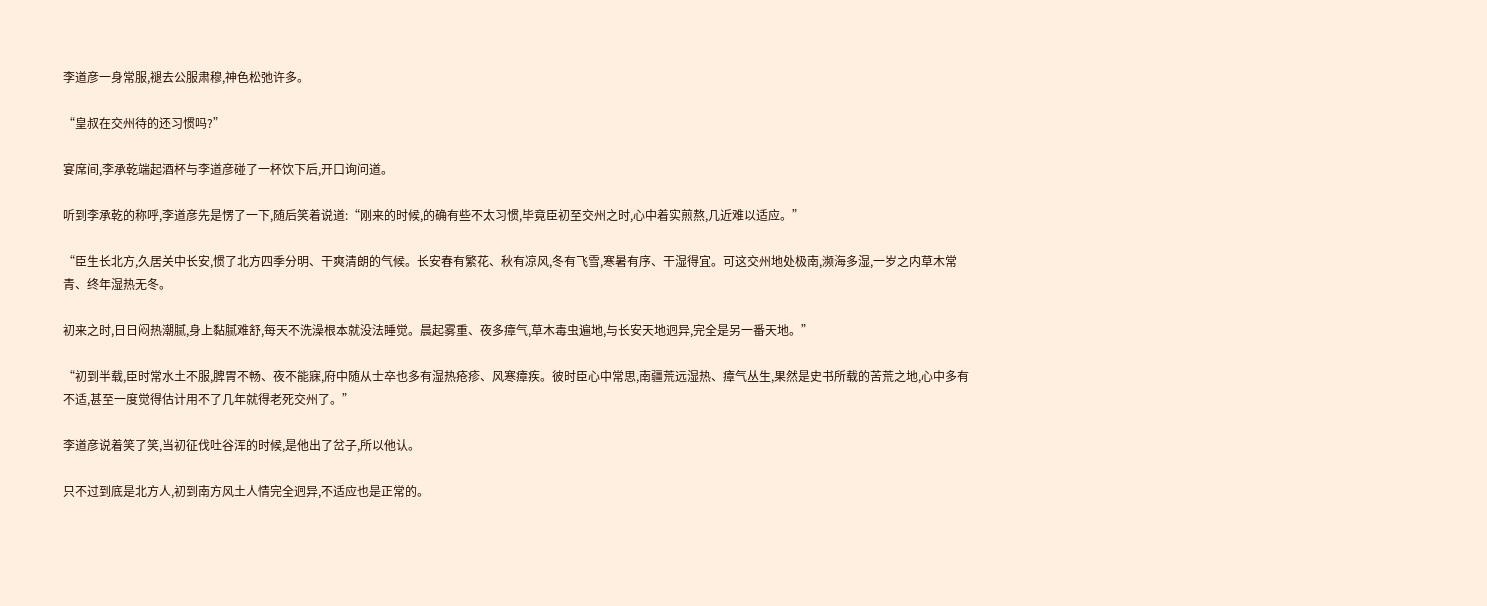李道彦一身常服,褪去公服肃穆,神色松弛许多。

“皇叔在交州待的还习惯吗?”

宴席间,李承乾端起酒杯与李道彦碰了一杯饮下后,开口询问道。

听到李承乾的称呼,李道彦先是愣了一下,随后笑着说道:“刚来的时候,的确有些不太习惯,毕竟臣初至交州之时,心中着实煎熬,几近难以适应。”

“臣生长北方,久居关中长安,惯了北方四季分明、干爽清朗的气候。长安春有繁花、秋有凉风,冬有飞雪,寒暑有序、干湿得宜。可这交州地处极南,濒海多湿,一岁之内草木常青、终年湿热无冬。

初来之时,日日闷热潮腻,身上黏腻难舒,每天不洗澡根本就没法睡觉。晨起雾重、夜多瘴气,草木毒虫遍地,与长安天地迥异,完全是另一番天地。”

“初到半载,臣时常水土不服,脾胃不畅、夜不能寐,府中随从士卒也多有湿热疮疹、风寒瘴疾。彼时臣心中常思,南疆荒远湿热、瘴气丛生,果然是史书所载的苦荒之地,心中多有不适,甚至一度觉得估计用不了几年就得老死交州了。”

李道彦说着笑了笑,当初征伐吐谷浑的时候,是他出了岔子,所以他认。

只不过到底是北方人,初到南方风土人情完全迥异,不适应也是正常的。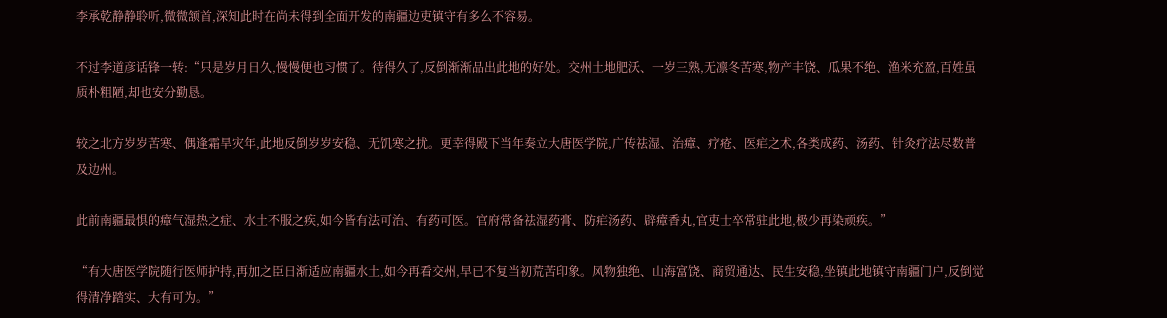李承乾静静聆听,微微颔首,深知此时在尚未得到全面开发的南疆边吏镇守有多么不容易。

不过李道彦话锋一转:“只是岁月日久,慢慢便也习惯了。待得久了,反倒渐渐品出此地的好处。交州土地肥沃、一岁三熟,无凛冬苦寒,物产丰饶、瓜果不绝、渔米充盈,百姓虽质朴粗陋,却也安分勤恳。

较之北方岁岁苦寒、偶逢霜旱灾年,此地反倒岁岁安稳、无饥寒之扰。更幸得殿下当年奏立大唐医学院,广传祛湿、治瘴、疗疮、医疟之术,各类成药、汤药、针灸疗法尽数普及边州。

此前南疆最惧的瘴气湿热之症、水土不服之疾,如今皆有法可治、有药可医。官府常备祛湿药膏、防疟汤药、辟瘴香丸,官吏士卒常驻此地,极少再染顽疾。”

“有大唐医学院随行医师护持,再加之臣日渐适应南疆水土,如今再看交州,早已不复当初荒苦印象。风物独绝、山海富饶、商贸通达、民生安稳,坐镇此地镇守南疆门户,反倒觉得清净踏实、大有可为。”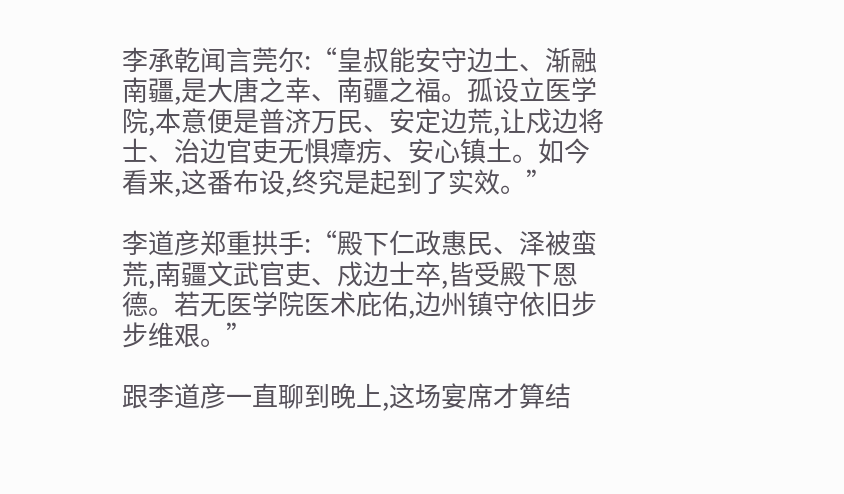李承乾闻言莞尔:“皇叔能安守边土、渐融南疆,是大唐之幸、南疆之福。孤设立医学院,本意便是普济万民、安定边荒,让戍边将士、治边官吏无惧瘴疠、安心镇土。如今看来,这番布设,终究是起到了实效。”

李道彦郑重拱手:“殿下仁政惠民、泽被蛮荒,南疆文武官吏、戍边士卒,皆受殿下恩德。若无医学院医术庇佑,边州镇守依旧步步维艰。”

跟李道彦一直聊到晚上,这场宴席才算结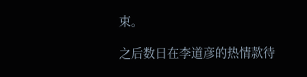束。

之后数日在李道彦的热情款待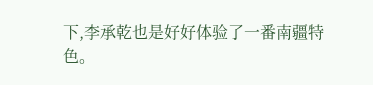下,李承乾也是好好体验了一番南疆特色。